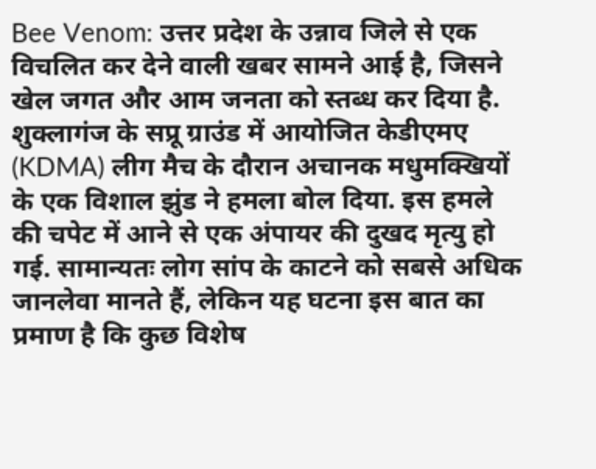Bee Venom: उत्तर प्रदेश के उन्नाव जिले से एक विचलित कर देने वाली खबर सामने आई है, जिसने खेल जगत और आम जनता को स्तब्ध कर दिया है. शुक्लागंज के सप्रू ग्राउंड में आयोजित केडीएमए (KDMA) लीग मैच के दौरान अचानक मधुमक्खियों के एक विशाल झुंड ने हमला बोल दिया. इस हमले की चपेट में आने से एक अंपायर की दुखद मृत्यु हो गई. सामान्यतः लोग सांप के काटने को सबसे अधिक जानलेवा मानते हैं, लेकिन यह घटना इस बात का प्रमाण है कि कुछ विशेष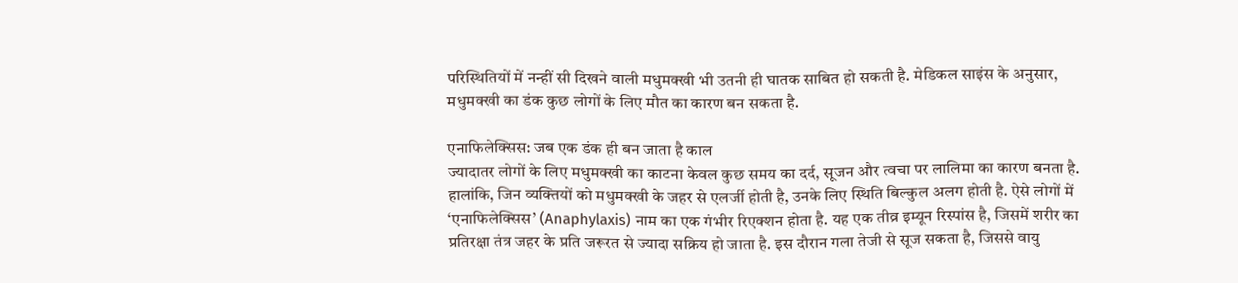परिस्थितियों में नन्हीं सी दिखने वाली मधुमक्खी भी उतनी ही घातक साबित हो सकती है. मेडिकल साइंस के अनुसार, मधुमक्खी का डंक कुछ लोगों के लिए मौत का कारण बन सकता है.

एनाफिलेक्सिस: जब एक डंक ही बन जाता है काल
ज्यादातर लोगों के लिए मधुमक्खी का काटना केवल कुछ समय का दर्द, सूजन और त्वचा पर लालिमा का कारण बनता है. हालांकि, जिन व्यक्तियों को मधुमक्खी के जहर से एलर्जी होती है, उनके लिए स्थिति बिल्कुल अलग होती है. ऐसे लोगों में ‘एनाफिलेक्सिस’ (Anaphylaxis) नाम का एक गंभीर रिएक्शन होता है. यह एक तीव्र इम्यून रिस्पांस है, जिसमें शरीर का प्रतिरक्षा तंत्र जहर के प्रति जरूरत से ज्यादा सक्रिय हो जाता है. इस दौरान गला तेजी से सूज सकता है, जिससे वायु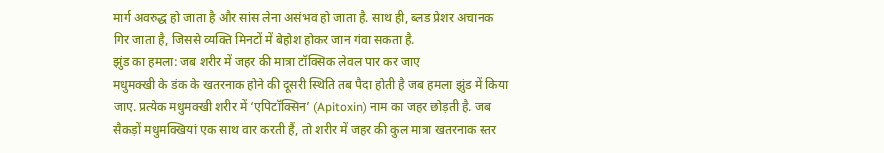मार्ग अवरुद्ध हो जाता है और सांस लेना असंभव हो जाता है. साथ ही, ब्लड प्रेशर अचानक गिर जाता है, जिससे व्यक्ति मिनटों में बेहोश होकर जान गंवा सकता है.
झुंड का हमला: जब शरीर में जहर की मात्रा टॉक्सिक लेवल पार कर जाए
मधुमक्खी के डंक के खतरनाक होने की दूसरी स्थिति तब पैदा होती है जब हमला झुंड में किया जाए. प्रत्येक मधुमक्खी शरीर में ‘एपिटॉक्सिन’ (Apitoxin) नाम का जहर छोड़ती है. जब सैकड़ों मधुमक्खियां एक साथ वार करती हैं, तो शरीर में जहर की कुल मात्रा खतरनाक स्तर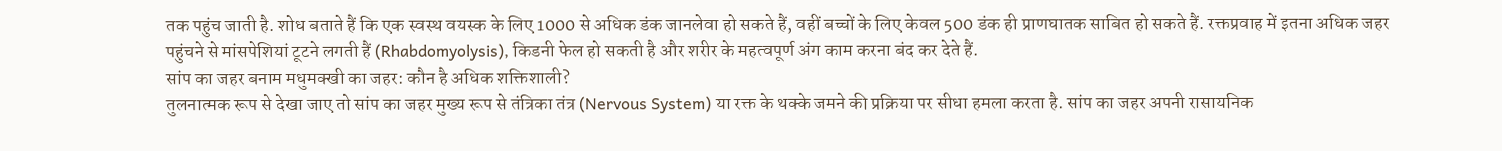तक पहुंच जाती है. शोध बताते हैं कि एक स्वस्थ वयस्क के लिए 1000 से अधिक डंक जानलेवा हो सकते हैं, वहीं बच्चों के लिए केवल 500 डंक ही प्राणघातक साबित हो सकते हैं. रक्तप्रवाह में इतना अधिक जहर पहुंचने से मांसपेशियां टूटने लगती हैं (Rhabdomyolysis), किडनी फेल हो सकती है और शरीर के महत्वपूर्ण अंग काम करना बंद कर देते हैं.
सांप का जहर बनाम मधुमक्खी का जहर: कौन है अधिक शक्तिशाली?
तुलनात्मक रूप से देखा जाए तो सांप का जहर मुख्य रूप से तंत्रिका तंत्र (Nervous System) या रक्त के थक्के जमने की प्रक्रिया पर सीधा हमला करता है. सांप का जहर अपनी रासायनिक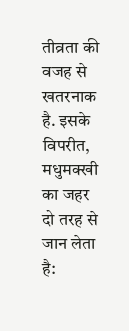तीव्रता की वजह से खतरनाक है. इसके विपरीत, मधुमक्खी का जहर दो तरह से जान लेता है: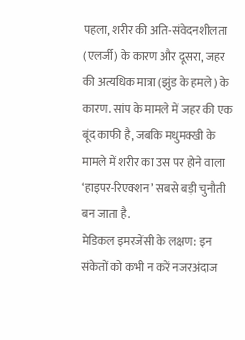पहला, शरीर की अति-संवेदनशीलता (एलर्जी) के कारण और दूसरा, जहर की अत्यधिक मात्रा (झुंड के हमले) के कारण. सांप के मामले में जहर की एक बूंद काफी है, जबकि मधुमक्खी के मामले में शरीर का उस पर होने वाला ‘हाइपर-रिएक्शन’ सबसे बड़ी चुनौती बन जाता है.
मेडिकल इमरजेंसी के लक्षण: इन संकेतों को कभी न करें नजरअंदाज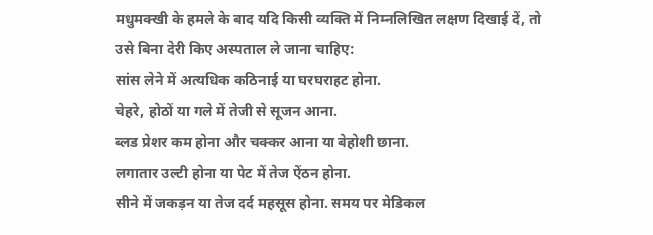मधुमक्खी के हमले के बाद यदि किसी व्यक्ति में निम्नलिखित लक्षण दिखाई दें, तो उसे बिना देरी किए अस्पताल ले जाना चाहिए:
सांस लेने में अत्यधिक कठिनाई या घरघराहट होना.
चेहरे, होठों या गले में तेजी से सूजन आना.
ब्लड प्रेशर कम होना और चक्कर आना या बेहोशी छाना.
लगातार उल्टी होना या पेट में तेज ऐंठन होना.
सीने में जकड़न या तेज दर्द महसूस होना. समय पर मेडिकल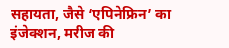सहायता, जैसे ‘एपिनेफ्रिन’ का इंजेक्शन, मरीज की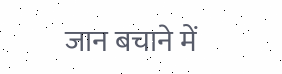जान बचाने में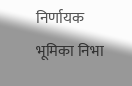निर्णायक भूमिका निभा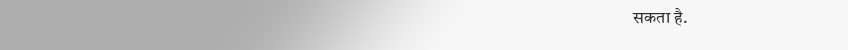सकता है.